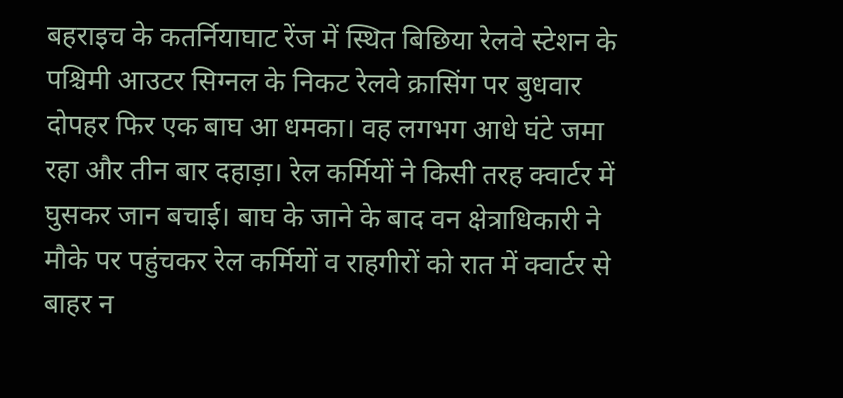बहराइच के कतर्नियाघाट रेंज में स्थित बिछिया रेलवे स्टेशन के पश्चिमी आउटर सिग्नल के निकट रेलवे क्रासिंग पर बुधवार दोपहर फिर एक बाघ आ धमका। वह लगभग आधे घंटे जमा रहा और तीन बार दहाड़ा। रेल कर्मियों ने किसी तरह क्वार्टर में घुसकर जान बचाई। बाघ के जाने के बाद वन क्षेत्राधिकारी ने मौके पर पहुंचकर रेल कर्मियों व राहगीरों को रात में क्वार्टर से बाहर न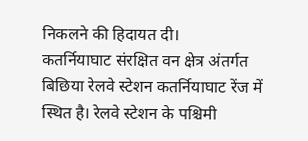निकलने की हिदायत दी।
कतर्नियाघाट संरक्षित वन क्षेत्र अंतर्गत बिछिया रेलवे स्टेशन कतर्नियाघाट रेंज में स्थित है। रेलवे स्टेशन के पश्चिमी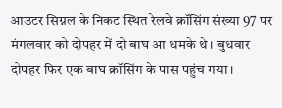आउटर सिग्नल के निकट स्थित रेलवे क्रॉसिंग संख्या 97 पर मंगलवार को दोपहर में दो बाघ आ धमके थे। बुधवार दोपहर फिर एक बाघ क्रॉसिंग के पास पहुंच गया।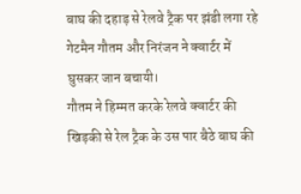बाघ की दहाड़ से रेलवे ट्रैक पर झंडी लगा रहे गेटमैन गौतम और निरंजन ने क्वार्टर में घुसकर जान बचायी।
गौतम ने हिम्मत करके रेलवे क्वार्टर की खिड़की से रेल ट्रैक के उस पार बैठे बाघ की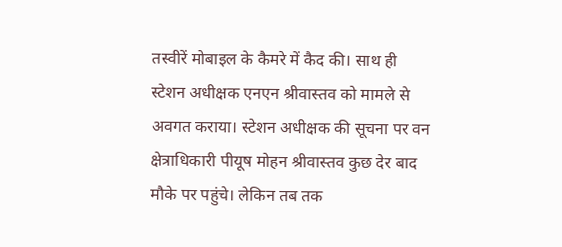तस्वीरें मोबाइल के कैमरे में कैद की। साथ ही स्टेशन अधीक्षक एनएन श्रीवास्तव को मामले से अवगत कराया। स्टेशन अधीक्षक की सूचना पर वन क्षेत्राधिकारी पीयूष मोहन श्रीवास्तव कुछ देर बाद मौके पर पहुंचे। लेकिन तब तक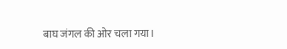बाघ जंगल की ओर चला गया।